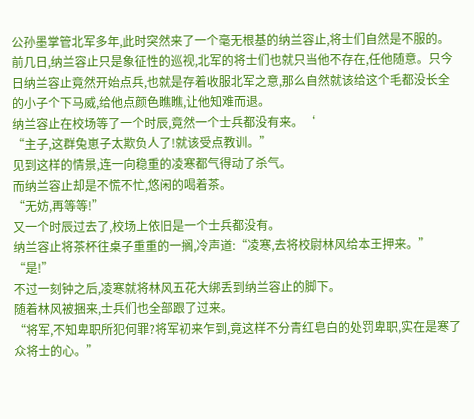公孙墨掌管北军多年,此时突然来了一个毫无根基的纳兰容止,将士们自然是不服的。前几日,纳兰容止只是象征性的巡视,北军的将士们也就只当他不存在,任他随意。只今日纳兰容止竟然开始点兵,也就是存着收服北军之意,那么自然就该给这个毛都没长全的小子个下马威,给他点颜色瞧瞧,让他知难而退。
纳兰容止在校场等了一个时辰,竟然一个士兵都没有来。‘
“主子,这群兔崽子太欺负人了!就该受点教训。”
见到这样的情景,连一向稳重的凌寒都气得动了杀气。
而纳兰容止却是不慌不忙,悠闲的喝着茶。
“无妨,再等等!”
又一个时辰过去了,校场上依旧是一个士兵都没有。
纳兰容止将茶杯往桌子重重的一搁,冷声道:“凌寒,去将校尉林风给本王押来。”
“是!”
不过一刻钟之后,凌寒就将林风五花大绑丢到纳兰容止的脚下。
随着林风被捆来,士兵们也全部跟了过来。
“将军,不知卑职所犯何罪?将军初来乍到,竟这样不分青红皂白的处罚卑职,实在是寒了众将士的心。”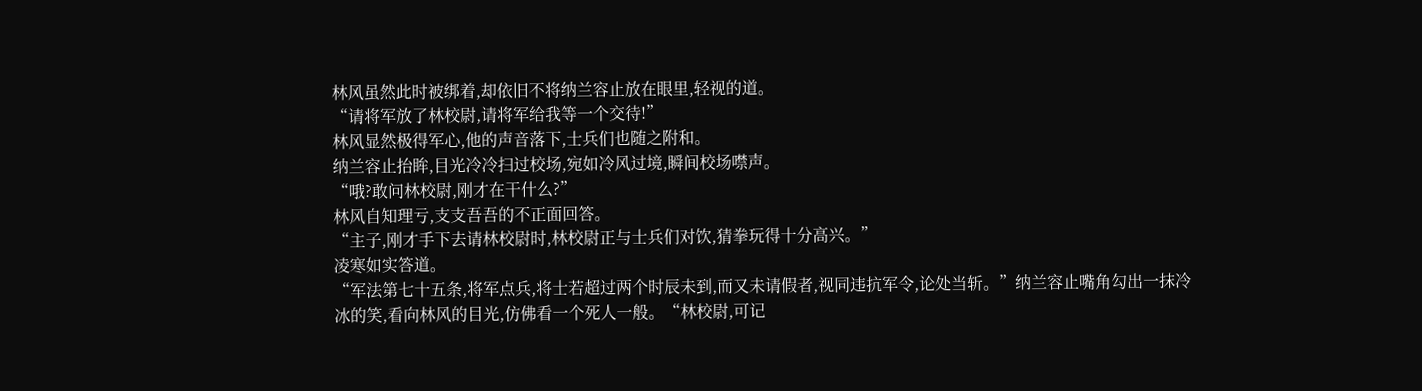林风虽然此时被绑着,却依旧不将纳兰容止放在眼里,轻视的道。
“请将军放了林校尉,请将军给我等一个交待!”
林风显然极得军心,他的声音落下,士兵们也随之附和。
纳兰容止抬眸,目光冷冷扫过校场,宛如冷风过境,瞬间校场噤声。
“哦?敢问林校尉,刚才在干什么?”
林风自知理亏,支支吾吾的不正面回答。
“主子,刚才手下去请林校尉时,林校尉正与士兵们对饮,猜拳玩得十分高兴。”
凌寒如实答道。
“军法第七十五条,将军点兵,将士若超过两个时辰未到,而又未请假者,视同违抗军令,论处当斩。”纳兰容止嘴角勾出一抹冷冰的笑,看向林风的目光,仿佛看一个死人一般。“林校尉,可记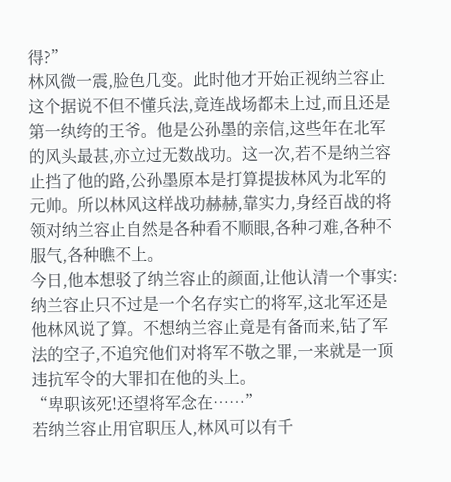得?”
林风微一震,脸色几变。此时他才开始正视纳兰容止这个据说不但不懂兵法,竟连战场都未上过,而且还是第一纨绔的王爷。他是公孙墨的亲信,这些年在北军的风头最甚,亦立过无数战功。这一次,若不是纳兰容止挡了他的路,公孙墨原本是打算提拔林风为北军的元帅。所以林风这样战功赫赫,靠实力,身经百战的将领对纳兰容止自然是各种看不顺眼,各种刁难,各种不服气,各种瞧不上。
今日,他本想驳了纳兰容止的颜面,让他认清一个事实:纳兰容止只不过是一个名存实亡的将军,这北军还是他林风说了算。不想纳兰容止竟是有备而来,钻了军法的空子,不追究他们对将军不敬之罪,一来就是一顶违抗军令的大罪扣在他的头上。
“卑职该死!还望将军念在……”
若纳兰容止用官职压人,林风可以有千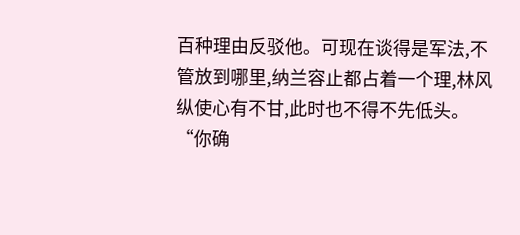百种理由反驳他。可现在谈得是军法,不管放到哪里,纳兰容止都占着一个理,林风纵使心有不甘,此时也不得不先低头。
“你确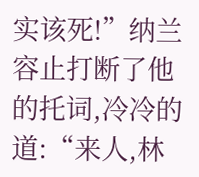实该死!”纳兰容止打断了他的托词,冷冷的道:“来人,林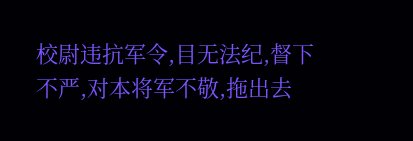校尉违抗军令,目无法纪,督下不严,对本将军不敬,拖出去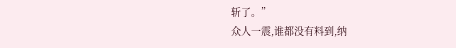斩了。”
众人一震,谁都没有料到,纳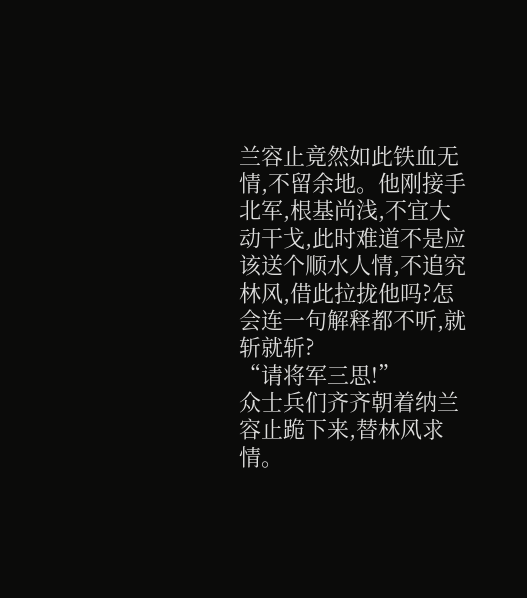兰容止竟然如此铁血无情,不留余地。他刚接手北军,根基尚浅,不宜大动干戈,此时难道不是应该送个顺水人情,不追究林风,借此拉拢他吗?怎会连一句解释都不听,就斩就斩?
“请将军三思!”
众士兵们齐齐朝着纳兰容止跪下来,替林风求情。